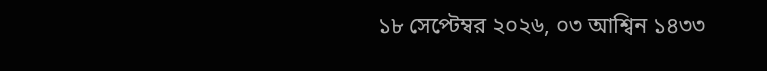১৮ সেপ্টেম্বর ২০২৬, ০৩ আশ্বিন ১৪৩৩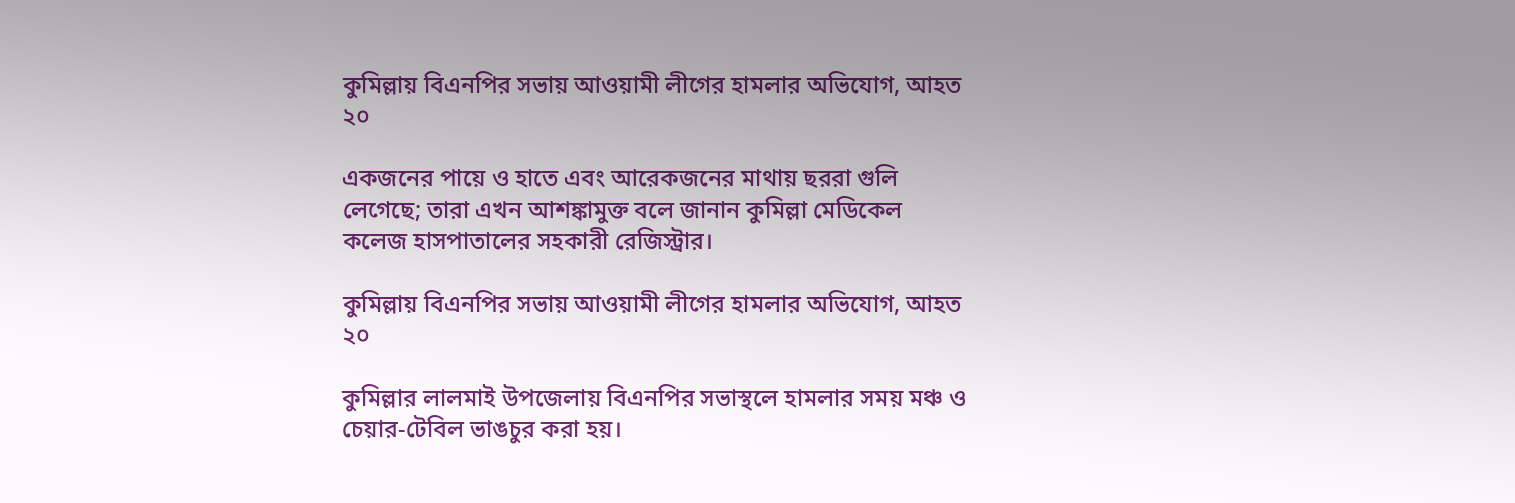কুমিল্লায় বিএনপির সভায় আওয়ামী লীগের হামলার অভিযোগ, আহত ২০

একজনের পায়ে ও হাতে এবং আরেকজনের মাথায় ছররা গুলি লেগেছে; তারা এখন আশঙ্কামুক্ত বলে জানান কুমিল্লা মেডিকেল কলেজ হাসপাতালের সহকারী রেজিস্ট্রার।

কুমিল্লায় বিএনপির সভায় আওয়ামী লীগের হামলার অভিযোগ, আহত ২০

কুমিল্লার লালমাই উপজেলায় বিএনপির সভাস্থলে হামলার সময় মঞ্চ ও চেয়ার-টেবিল ভাঙচুর করা হয়।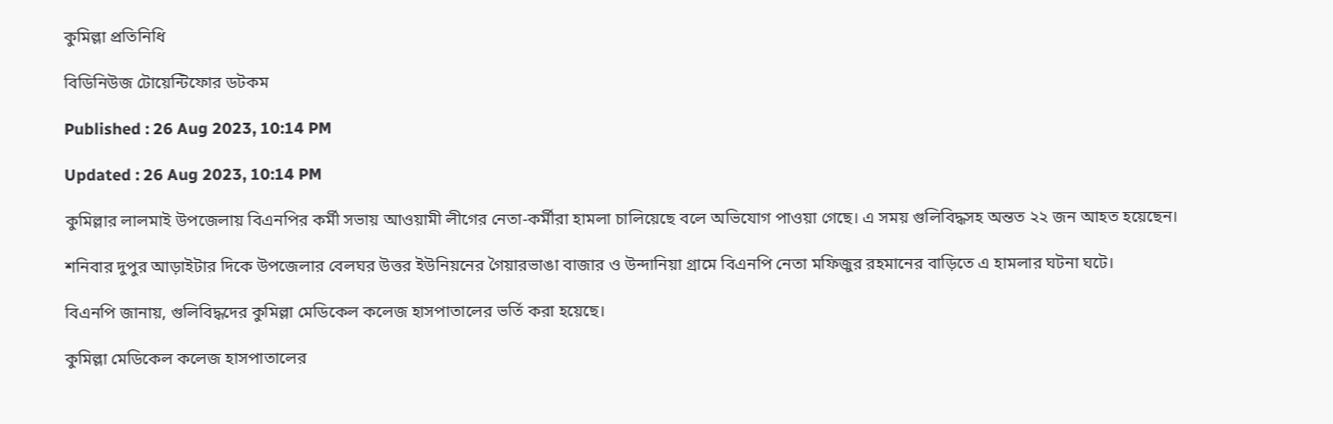কুমিল্লা প্রতিনিধি

বিডিনিউজ টোয়েন্টিফোর ডটকম

Published : 26 Aug 2023, 10:14 PM

Updated : 26 Aug 2023, 10:14 PM

কুমিল্লার লালমাই উপজেলায় বিএনপির কর্মী সভায় আওয়ামী লীগের নেতা-কর্মীরা হামলা চালিয়েছে বলে অভিযোগ পাওয়া গেছে। এ সময় গুলিবিদ্ধসহ অন্তত ২২ জন আহত হয়েছেন।

শনিবার দুপুর আড়াইটার দিকে উপজেলার বেলঘর উত্তর ইউনিয়নের গৈয়ারভাঙা বাজার ও উন্দানিয়া গ্রামে বিএনপি নেতা মফিজুর রহমানের বাড়িতে এ হামলার ঘটনা ঘটে।

বিএনপি জানায়, গুলিবিদ্ধদের কুমিল্লা মেডিকেল কলেজ হাসপাতালের ভর্তি করা হয়েছে।

কুমিল্লা মেডিকেল কলেজ হাসপাতালের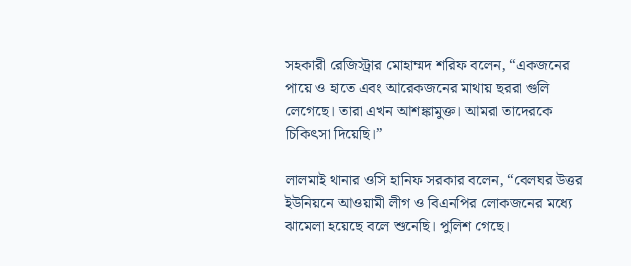সহকারী রেজিস্ট্রার মোহাম্মদ শরিফ বলেন, “একজনের পায়ে ও হাতে এবং আরেকজনের মাথায় ছররা গুলি লেগেছে। তারা এখন আশঙ্কামুক্ত। আমরা তাদেরকে চিকিৎসা দিয়েছি।”

লালমাই থানার ওসি হানিফ সরকার বলেন, “বেলঘর উত্তর ইউনিয়নে আওয়ামী লীগ ও বিএনপির লোকজনের মধ্যে ঝামেলা হয়েছে বলে শুনেছি। পুলিশ গেছে।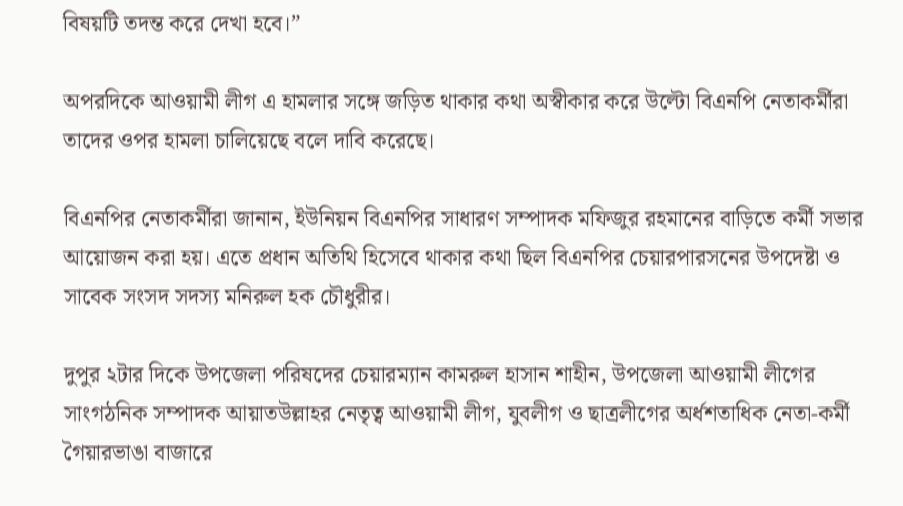বিষয়টি তদন্ত করে দেখা হবে।”

অপরদিকে আওয়ামী লীগ এ হামলার সঙ্গে জড়িত থাকার কথা অস্বীকার করে উল্টো বিএনপি নেতাকর্মীরা তাদের ওপর হামলা চালিয়েছে বলে দাবি করেছে।

বিএনপির নেতাকর্মীরা জানান, ইউনিয়ন বিএনপির সাধারণ সম্পাদক মফিজুর রহমানের বাড়িতে কর্মী সভার আয়োজন করা হয়। এতে প্রধান অতিথি হিসেবে থাকার কথা ছিল বিএনপির চেয়ারপারসনের উপদেষ্টা ও সাবেক সংসদ সদস্য মনিরুল হক চৌধুরীর।

দুপুর ২টার দিকে উপজেলা পরিষদের চেয়ারম্যান কামরুল হাসান শাহীন, উপজেলা আওয়ামী লীগের সাংগঠনিক সম্পাদক আয়াতউল্লাহর নেতৃত্ব আওয়ামী লীগ, যুবলীগ ও ছাত্রলীগের অর্ধশতাধিক নেতা-কর্মী গৈয়ারভাঙা বাজারে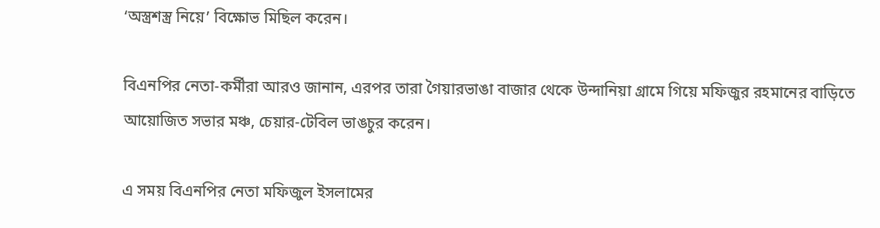‘অস্ত্রশস্ত্র নিয়ে’ বিক্ষোভ মিছিল করেন।

বিএনপির নেতা-কর্মীরা আরও জানান, এরপর তারা গৈয়ারভাঙা বাজার থেকে উন্দানিয়া গ্রামে গিয়ে মফিজুর রহমানের বাড়িতে আয়োজিত সভার মঞ্চ, চেয়ার-টেবিল ভাঙচুর করেন।

এ সময় বিএনপির নেতা মফিজুল ইসলামের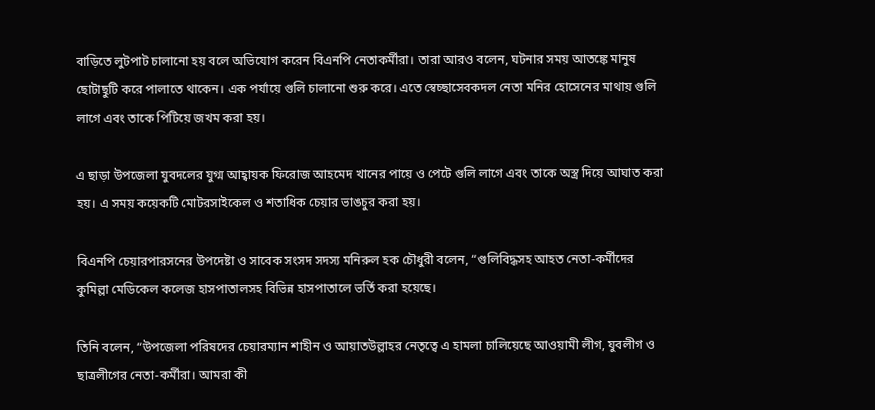বাড়িতে লুটপাট চালানো হয় বলে অভিযোগ করেন বিএনপি নেতাকর্মীরা। তারা আরও বলেন, ঘটনার সময় আতঙ্কে মানুষ ছোটাছুটি করে পালাতে থাকেন। এক পর্যায়ে গুলি চালানো শুরু করে। এতে স্বেচ্ছাসেবকদল নেতা মনির হোসেনের মাথায় গুলি লাগে এবং তাকে পিটিয়ে জখম করা হয়।

এ ছাড়া উপজেলা যুবদলের যুগ্ম আহ্বায়ক ফিরোজ আহমেদ খানের পায়ে ও পেটে গুলি লাগে এবং তাকে অস্ত্র দিয়ে আঘাত করা হয়। এ সময় কয়েকটি মোটরসাইকেল ও শতাধিক চেয়ার ভাঙচুর করা হয়।

বিএনপি চেয়ারপারসনের উপদেষ্টা ও সাবেক সংসদ সদস্য মনিরুল হক চৌধুরী বলেন, “গুলিবিদ্ধসহ আহত নেতা-কর্মীদের কুমিল্লা মেডিকেল কলেজ হাসপাতালসহ বিভিন্ন হাসপাতালে ভর্তি করা হয়েছে।

তিনি বলেন, “উপজেলা পরিষদের চেয়ারম্যান শাহীন ও আয়াতউল্লাহর নেতৃত্বে এ হামলা চালিয়েছে আওয়ামী লীগ, যুবলীগ ও ছাত্রলীগের নেতা-কর্মীরা। আমরা কী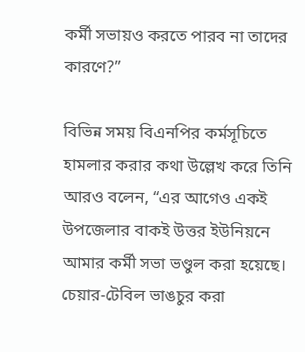কর্মী সভায়ও করতে পারব না তাদের কারণে?”

বিভিন্ন সময় বিএনপির কর্মসূচিতে হামলার করার কথা উল্লেখ করে তিনি আরও বলেন, “এর আগেও একই উপজেলার বাকই উত্তর ইউনিয়নে আমার কর্মী সভা ভণ্ডুল করা হয়েছে। চেয়ার-টেবিল ভাঙচুর করা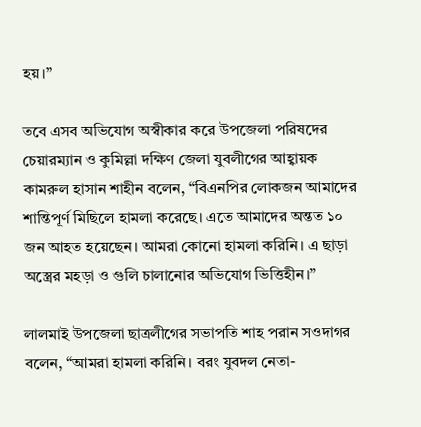হয়।”

তবে এসব অভিযোগ অস্বীকার করে উপজেলা পরিষদের চেয়ারম্যান ও কুমিল্লা দক্ষিণ জেলা যুবলীগের আহ্বায়ক কামরুল হাসান শাহীন বলেন, “বিএনপির লোকজন আমাদের শান্তিপূর্ণ মিছিলে হামলা করেছে। এতে আমাদের অন্তত ১০ জন আহত হয়েছেন। আমরা কোনো হামলা করিনি। এ ছাড়া অস্ত্রের মহড়া ও গুলি চালানোর অভিযোগ ভিত্তিহীন।”

লালমাই উপজেলা ছাত্রলীগের সভাপতি শাহ পরান সওদাগর বলেন, “আমরা হামলা করিনি। বরং যুবদল নেতা-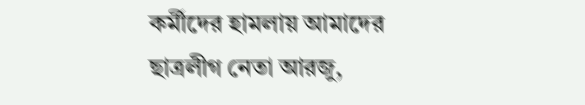কর্মীদের হামলায় আমাদের ছাত্রলীগ নেতা আরজু,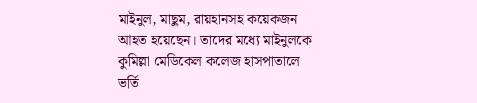মাইনুল, মাছুম, রায়হানসহ কয়েকজন আহত হয়েছেন। তাদের মধ্যে মাইনুলকে কুমিল্লা মেডিকেল কলেজ হাসপাতালে  ভর্তি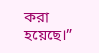করা হয়েছে।”